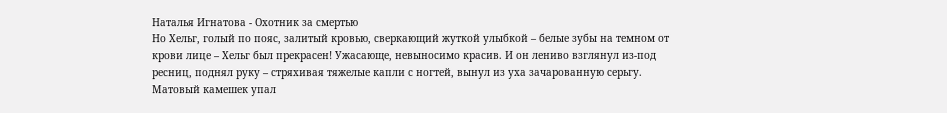Наталья Игнатова - Охотник за смертью
Но Хельг, голый по пояс, залитый кровью, сверкающий жуткой улыбкой – белые зубы на темном от крови лице – Хельг был прекрасен! Ужасающе, невыносимо красив. И он лениво взглянул из-под ресниц, поднял руку – стряхивая тяжелые капли с ногтей, вынул из уха зачарованную серьгу.
Матовый камешек упал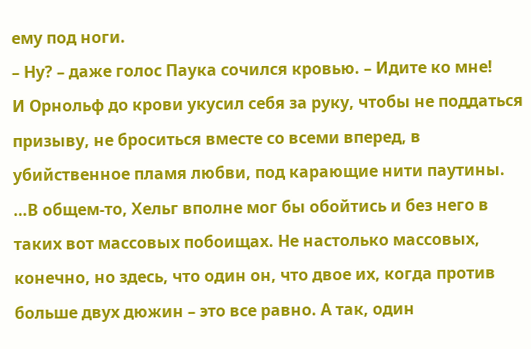ему под ноги.
– Ну? – даже голос Паука сочился кровью. – Идите ко мне!
И Орнольф до крови укусил себя за руку, чтобы не поддаться призыву, не броситься вместе со всеми вперед, в убийственное пламя любви, под карающие нити паутины.
…В общем-то, Хельг вполне мог бы обойтись и без него в таких вот массовых побоищах. Не настолько массовых, конечно, но здесь, что один он, что двое их, когда против больше двух дюжин – это все равно. А так, один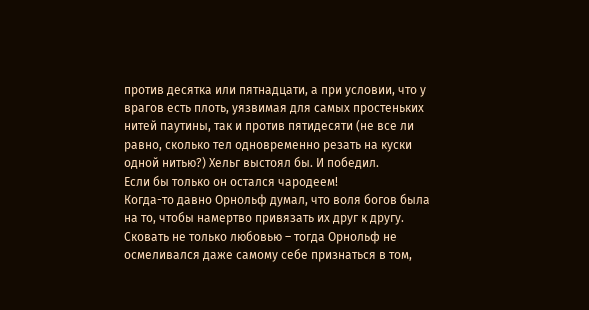против десятка или пятнадцати, а при условии, что у врагов есть плоть, уязвимая для самых простеньких нитей паутины, так и против пятидесяти (не все ли равно, сколько тел одновременно резать на куски одной нитью?) Хельг выстоял бы. И победил.
Если бы только он остался чародеем!
Когда-то давно Орнольф думал, что воля богов была на то, чтобы намертво привязать их друг к другу. Сковать не только любовью – тогда Орнольф не осмеливался даже самому себе признаться в том,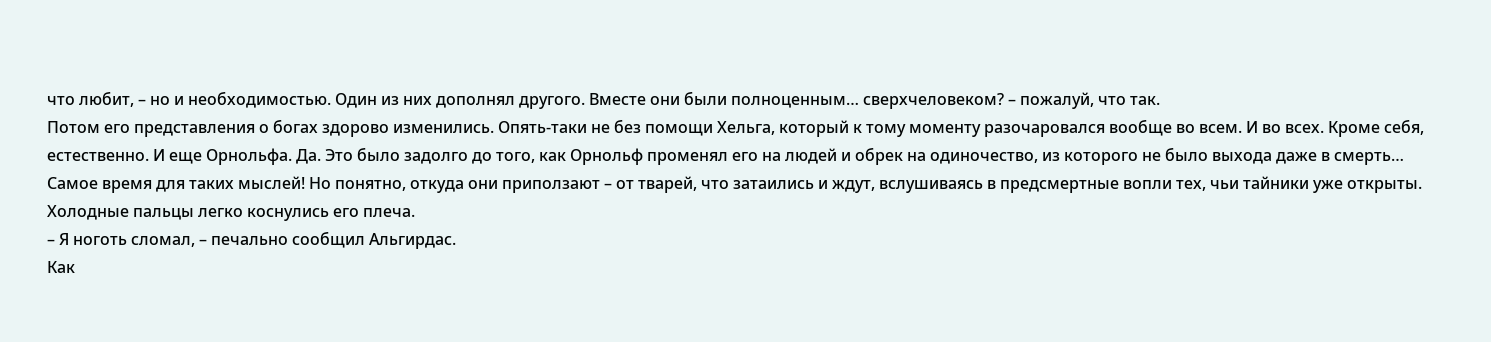что любит, – но и необходимостью. Один из них дополнял другого. Вместе они были полноценным… сверхчеловеком? – пожалуй, что так.
Потом его представления о богах здорово изменились. Опять-таки не без помощи Хельга, который к тому моменту разочаровался вообще во всем. И во всех. Кроме себя, естественно. И еще Орнольфа. Да. Это было задолго до того, как Орнольф променял его на людей и обрек на одиночество, из которого не было выхода даже в смерть…
Самое время для таких мыслей! Но понятно, откуда они приползают – от тварей, что затаились и ждут, вслушиваясь в предсмертные вопли тех, чьи тайники уже открыты.
Холодные пальцы легко коснулись его плеча.
– Я ноготь сломал, – печально сообщил Альгирдас.
Как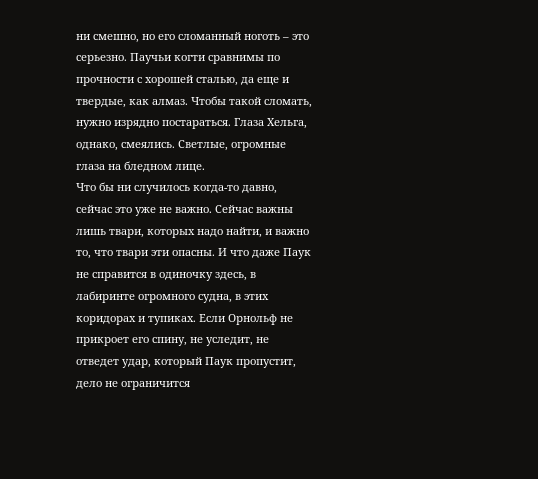ни смешно, но его сломанный ноготь – это серьезно. Паучьи когти сравнимы по прочности с хорошей сталью, да еще и твердые, как алмаз. Чтобы такой сломать, нужно изрядно постараться. Глаза Хельга, однако, смеялись. Светлые, огромные глаза на бледном лице.
Что бы ни случилось когда-то давно, сейчас это уже не важно. Сейчас важны лишь твари, которых надо найти, и важно то, что твари эти опасны. И что даже Паук не справится в одиночку здесь, в лабиринте огромного судна, в этих коридорах и тупиках. Если Орнольф не прикроет его спину, не уследит, не отведет удар, который Паук пропустит, дело не ограничится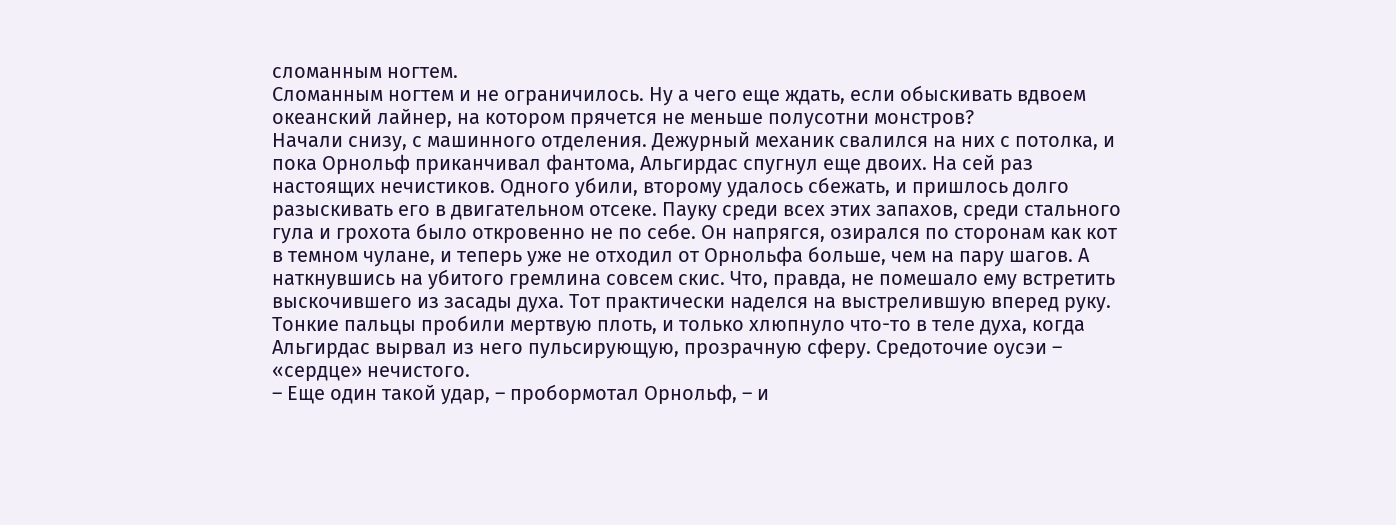сломанным ногтем.
Сломанным ногтем и не ограничилось. Ну а чего еще ждать, если обыскивать вдвоем океанский лайнер, на котором прячется не меньше полусотни монстров?
Начали снизу, с машинного отделения. Дежурный механик свалился на них с потолка, и пока Орнольф приканчивал фантома, Альгирдас спугнул еще двоих. На сей раз настоящих нечистиков. Одного убили, второму удалось сбежать, и пришлось долго разыскивать его в двигательном отсеке. Пауку среди всех этих запахов, среди стального гула и грохота было откровенно не по себе. Он напрягся, озирался по сторонам как кот в темном чулане, и теперь уже не отходил от Орнольфа больше, чем на пару шагов. А наткнувшись на убитого гремлина совсем скис. Что, правда, не помешало ему встретить выскочившего из засады духа. Тот практически наделся на выстрелившую вперед руку.
Тонкие пальцы пробили мертвую плоть, и только хлюпнуло что-то в теле духа, когда Альгирдас вырвал из него пульсирующую, прозрачную сферу. Средоточие оусэи – «сердце» нечистого.
– Еще один такой удар, – пробормотал Орнольф, – и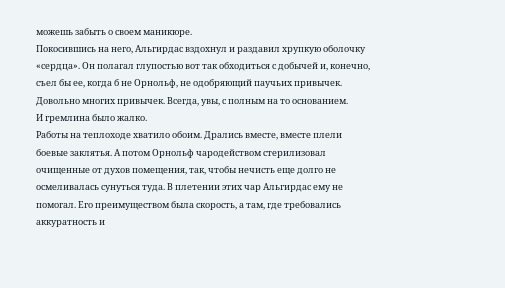можешь забыть о своем маникюре.
Покосившись на него, Альгирдас вздохнул и раздавил хрупкую оболочку «сердца». Он полагал глупостью вот так обходиться с добычей и, конечно, съел бы ее, когда б не Орнольф, не одобряющий паучьих привычек. Довольно многих привычек. Всегда, увы, с полным на то основанием.
И гремлина было жалко.
Работы на теплоходе хватило обоим. Дрались вместе, вместе плели боевые заклятья. А потом Орнольф чародейством стерилизовал очищенные от духов помещения, так, чтобы нечисть еще долго не осмеливалась сунуться туда. В плетении этих чар Альгирдас ему не помогал. Его преимуществом была скорость, а там, где требовались аккуратность и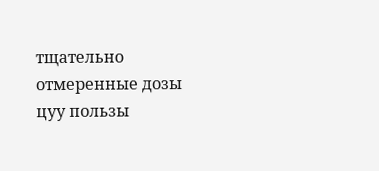тщательно отмеренные дозы цуу пользы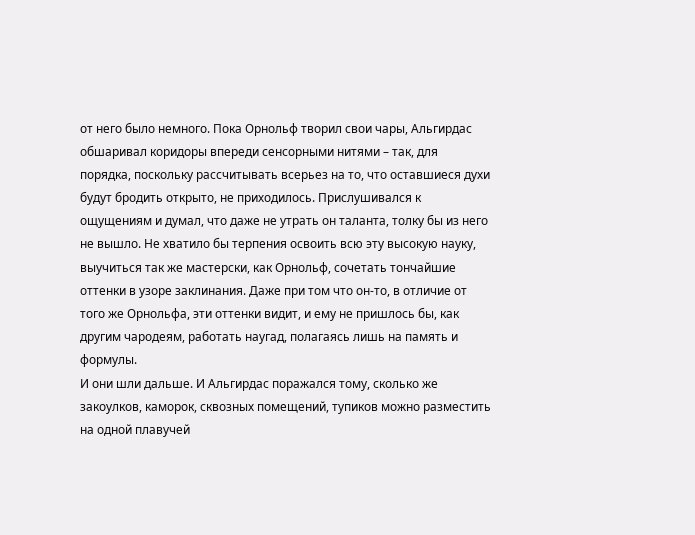от него было немного. Пока Орнольф творил свои чары, Альгирдас обшаривал коридоры впереди сенсорными нитями – так, для порядка, поскольку рассчитывать всерьез на то, что оставшиеся духи будут бродить открыто, не приходилось. Прислушивался к ощущениям и думал, что даже не утрать он таланта, толку бы из него не вышло. Не хватило бы терпения освоить всю эту высокую науку, выучиться так же мастерски, как Орнольф, сочетать тончайшие оттенки в узоре заклинания. Даже при том что он-то, в отличие от того же Орнольфа, эти оттенки видит, и ему не пришлось бы, как другим чародеям, работать наугад, полагаясь лишь на память и формулы.
И они шли дальше. И Альгирдас поражался тому, сколько же закоулков, каморок, сквозных помещений, тупиков можно разместить на одной плавучей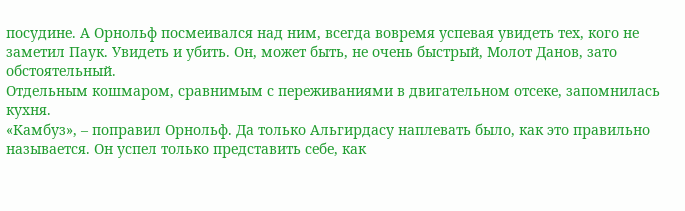посудине. А Орнольф посмеивался над ним, всегда вовремя успевая увидеть тех, кого не заметил Паук. Увидеть и убить. Он, может быть, не очень быстрый, Молот Данов, зато обстоятельный.
Отдельным кошмаром, сравнимым с переживаниями в двигательном отсеке, запомнилась кухня.
«Камбуз», – поправил Орнольф. Да только Альгирдасу наплевать было, как это правильно называется. Он успел только представить себе, как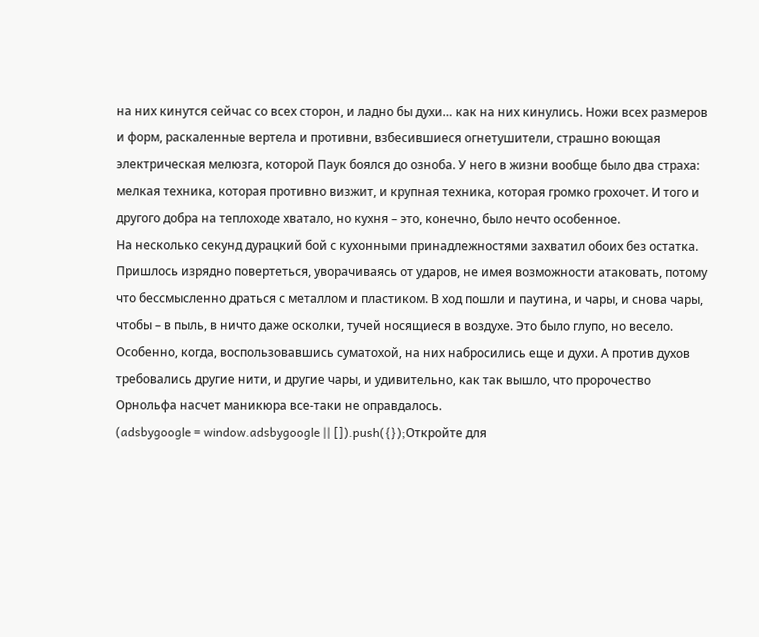на них кинутся сейчас со всех сторон, и ладно бы духи… как на них кинулись. Ножи всех размеров и форм, раскаленные вертела и противни, взбесившиеся огнетушители, страшно воющая электрическая мелюзга, которой Паук боялся до озноба. У него в жизни вообще было два страха: мелкая техника, которая противно визжит, и крупная техника, которая громко грохочет. И того и другого добра на теплоходе хватало, но кухня – это, конечно, было нечто особенное.
На несколько секунд дурацкий бой с кухонными принадлежностями захватил обоих без остатка. Пришлось изрядно повертеться, уворачиваясь от ударов, не имея возможности атаковать, потому что бессмысленно драться с металлом и пластиком. В ход пошли и паутина, и чары, и снова чары, чтобы – в пыль, в ничто даже осколки, тучей носящиеся в воздухе. Это было глупо, но весело. Особенно, когда, воспользовавшись суматохой, на них набросились еще и духи. А против духов требовались другие нити, и другие чары, и удивительно, как так вышло, что пророчество Орнольфа насчет маникюра все-таки не оправдалось.
(adsbygoogle = window.adsbygoogle || []).push({});Откройте для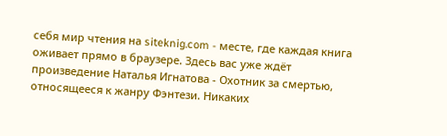себя мир чтения на siteknig.com - месте, где каждая книга оживает прямо в браузере. Здесь вас уже ждёт произведение Наталья Игнатова - Охотник за смертью, относящееся к жанру Фэнтези. Никаких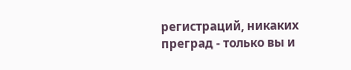регистраций, никаких преград - только вы и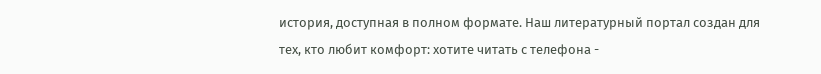история, доступная в полном формате. Наш литературный портал создан для тех, кто любит комфорт: хотите читать с телефона -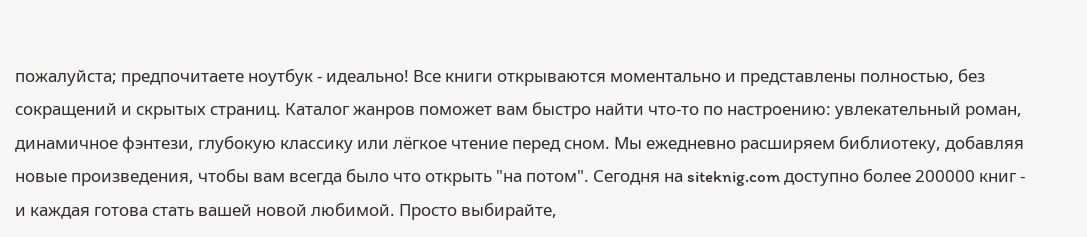пожалуйста; предпочитаете ноутбук - идеально! Все книги открываются моментально и представлены полностью, без сокращений и скрытых страниц. Каталог жанров поможет вам быстро найти что-то по настроению: увлекательный роман, динамичное фэнтези, глубокую классику или лёгкое чтение перед сном. Мы ежедневно расширяем библиотеку, добавляя новые произведения, чтобы вам всегда было что открыть "на потом". Сегодня на siteknig.com доступно более 200000 книг - и каждая готова стать вашей новой любимой. Просто выбирайте,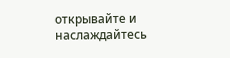открывайте и наслаждайтесь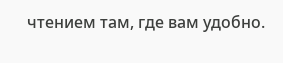чтением там, где вам удобно.